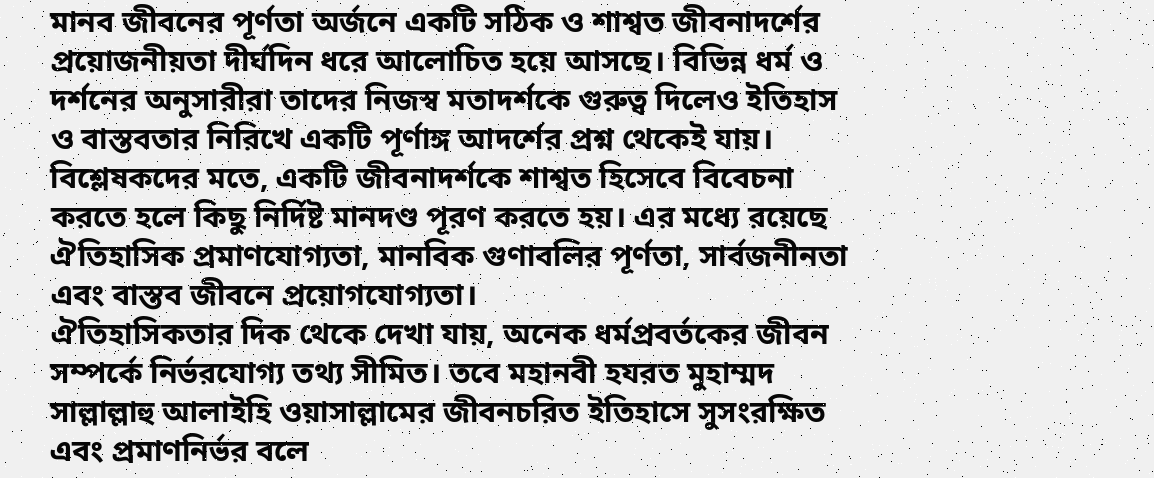মানব জীবনের পূর্ণতা অর্জনে একটি সঠিক ও শাশ্বত জীবনাদর্শের প্রয়োজনীয়তা দীর্ঘদিন ধরে আলোচিত হয়ে আসছে। বিভিন্ন ধর্ম ও দর্শনের অনুসারীরা তাদের নিজস্ব মতাদর্শকে গুরুত্ব দিলেও ইতিহাস ও বাস্তবতার নিরিখে একটি পূর্ণাঙ্গ আদর্শের প্রশ্ন থেকেই যায়।
বিশ্লেষকদের মতে, একটি জীবনাদর্শকে শাশ্বত হিসেবে বিবেচনা করতে হলে কিছু নির্দিষ্ট মানদণ্ড পূরণ করতে হয়। এর মধ্যে রয়েছে ঐতিহাসিক প্রমাণযোগ্যতা, মানবিক গুণাবলির পূর্ণতা, সার্বজনীনতা এবং বাস্তব জীবনে প্রয়োগযোগ্যতা।
ঐতিহাসিকতার দিক থেকে দেখা যায়, অনেক ধর্মপ্রবর্তকের জীবন সম্পর্কে নির্ভরযোগ্য তথ্য সীমিত। তবে মহানবী হযরত মুহাম্মদ সাল্লাল্লাহু আলাইহি ওয়াসাল্লামের জীবনচরিত ইতিহাসে সুসংরক্ষিত এবং প্রমাণনির্ভর বলে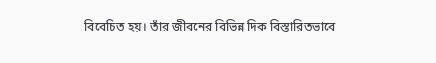বিবেচিত হয়। তাঁর জীবনের বিভিন্ন দিক বিস্তারিতভাবে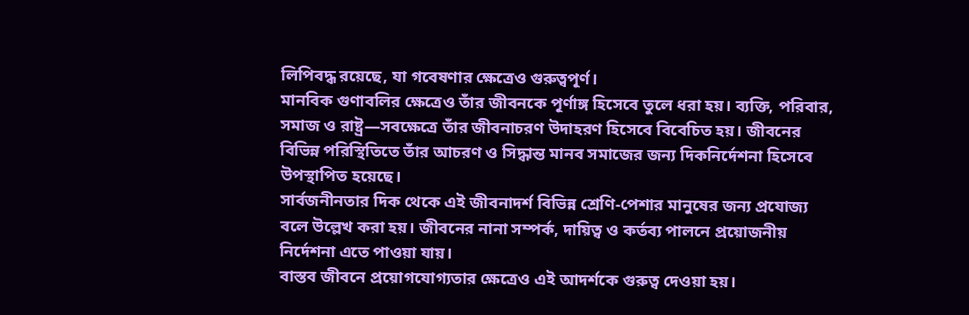লিপিবদ্ধ রয়েছে, যা গবেষণার ক্ষেত্রেও গুরুত্বপূর্ণ।
মানবিক গুণাবলির ক্ষেত্রেও তাঁর জীবনকে পূর্ণাঙ্গ হিসেবে তুলে ধরা হয়। ব্যক্তি, পরিবার, সমাজ ও রাষ্ট্র—সবক্ষেত্রে তাঁর জীবনাচরণ উদাহরণ হিসেবে বিবেচিত হয়। জীবনের বিভিন্ন পরিস্থিতিতে তাঁর আচরণ ও সিদ্ধান্ত মানব সমাজের জন্য দিকনির্দেশনা হিসেবে উপস্থাপিত হয়েছে।
সার্বজনীনতার দিক থেকে এই জীবনাদর্শ বিভিন্ন শ্রেণি-পেশার মানুষের জন্য প্রযোজ্য বলে উল্লেখ করা হয়। জীবনের নানা সম্পর্ক, দায়িত্ব ও কর্তব্য পালনে প্রয়োজনীয় নির্দেশনা এতে পাওয়া যায়।
বাস্তব জীবনে প্রয়োগযোগ্যতার ক্ষেত্রেও এই আদর্শকে গুরুত্ব দেওয়া হয়।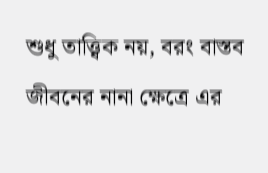শুধু তাত্ত্বিক নয়, বরং বাস্তব জীবনের নানা ক্ষেত্রে এর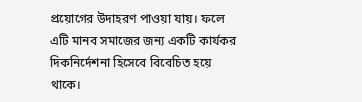প্রয়োগের উদাহরণ পাওয়া যায়। ফলে এটি মানব সমাজের জন্য একটি কার্যকর দিকনির্দেশনা হিসেবে বিবেচিত হয়ে থাকে।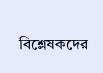বিশ্লেষকদের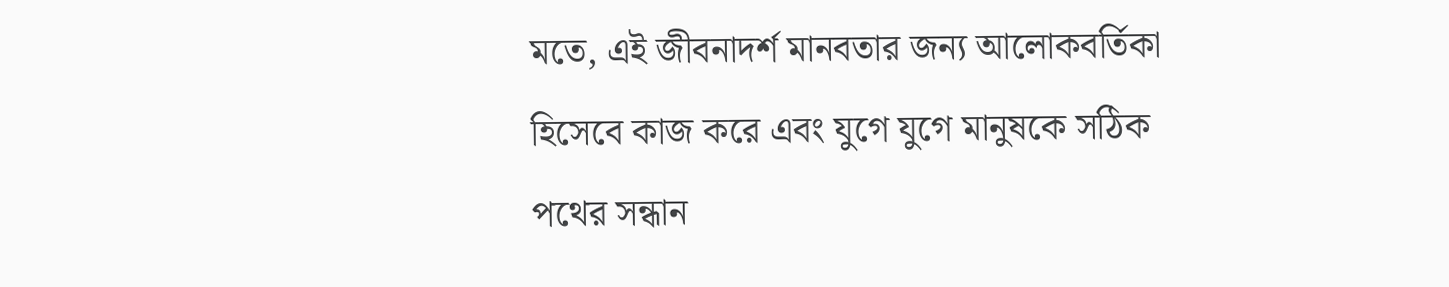মতে, এই জীবনাদর্শ মানবতার জন্য আলোকবর্তিকা হিসেবে কাজ করে এবং যুগে যুগে মানুষকে সঠিক পথের সন্ধান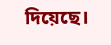দিয়েছে।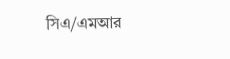সিএ/এমআর